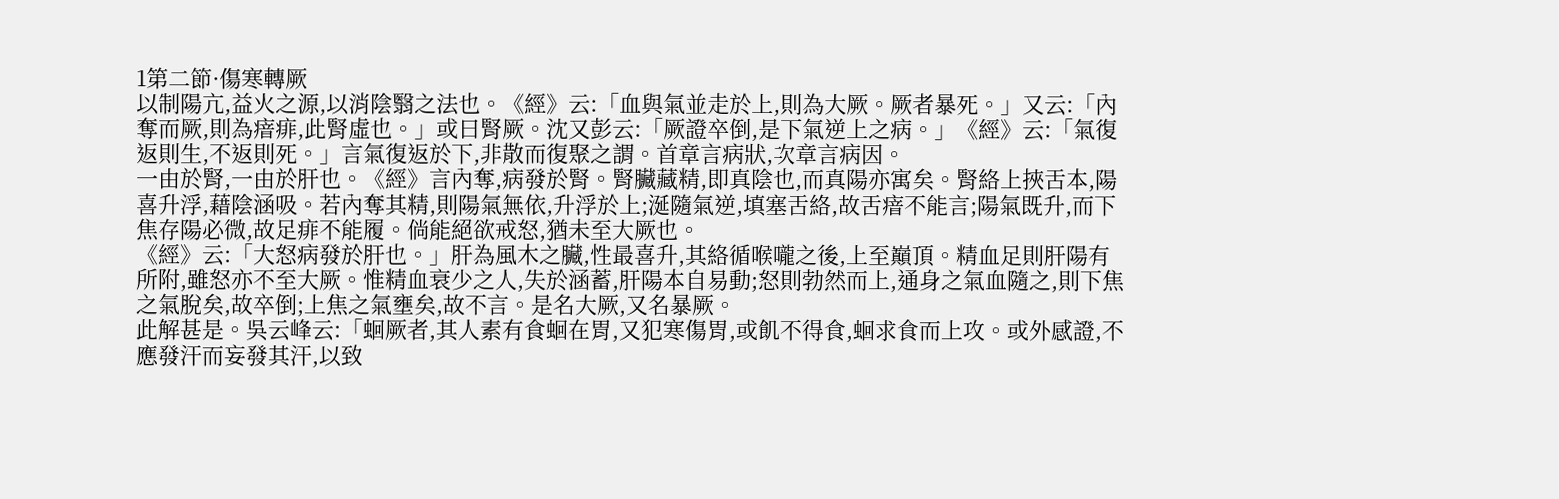1第二節·傷寒轉厥
以制陽亢,益火之源,以消陰翳之法也。《經》云:「血與氣並走於上,則為大厥。厥者暴死。」又云:「內奪而厥,則為瘖痱,此腎虛也。」或曰腎厥。沈又彭云:「厥證卒倒,是下氣逆上之病。」《經》云:「氣復返則生,不返則死。」言氣復返於下,非散而復聚之謂。首章言病狀,次章言病因。
一由於腎,一由於肝也。《經》言內奪,病發於腎。腎臟藏精,即真陰也,而真陽亦寓矣。腎絡上挾舌本,陽喜升浮,藉陰涵吸。若內奪其精,則陽氣無依,升浮於上;涎隨氣逆,填塞舌絡,故舌瘖不能言;陽氣既升,而下焦存陽必微,故足痱不能履。倘能絕欲戒怒,猶未至大厥也。
《經》云:「大怒病發於肝也。」肝為風木之臟,性最喜升,其絡循喉嚨之後,上至巔頂。精血足則肝陽有所附,雖怒亦不至大厥。惟精血衰少之人,失於涵蓄,肝陽本自易動;怒則勃然而上,通身之氣血隨之,則下焦之氣脫矣,故卒倒;上焦之氣壅矣,故不言。是名大厥,又名暴厥。
此解甚是。吳云峰云:「蛔厥者,其人素有食蛔在胃,又犯寒傷胃,或飢不得食,蛔求食而上攻。或外感證,不應發汗而妄發其汗,以致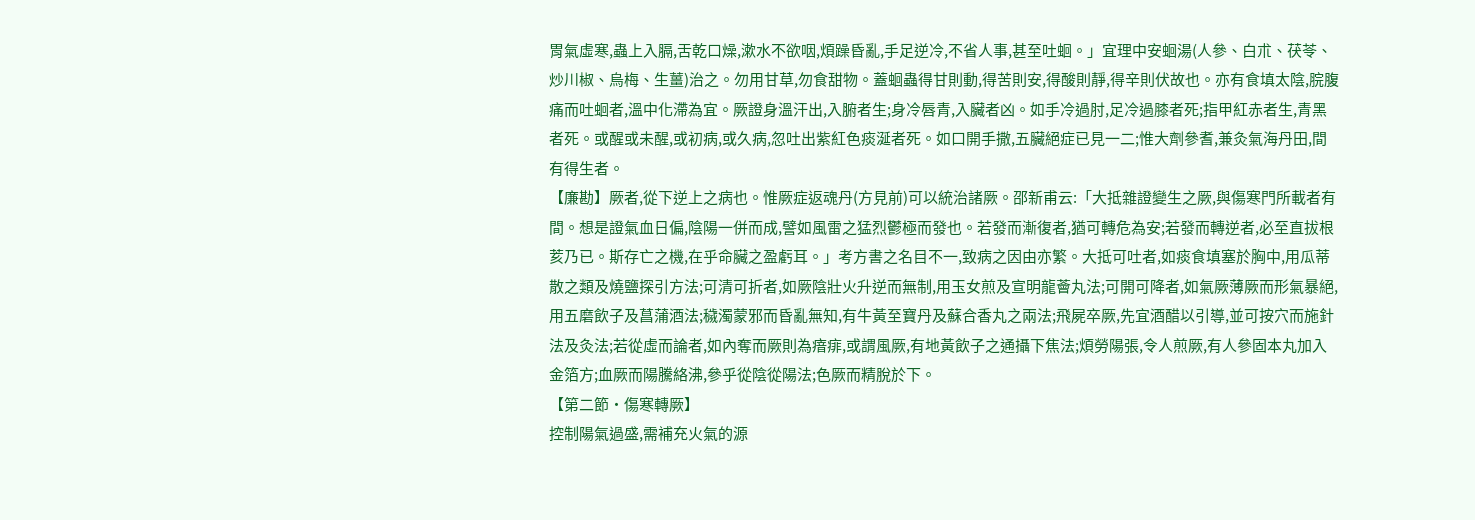胃氣虛寒,蟲上入膈,舌乾口燥,漱水不欲咽,煩躁昏亂,手足逆冷,不省人事,甚至吐蛔。」宜理中安蛔湯(人參、白朮、茯苓、炒川椒、烏梅、生薑)治之。勿用甘草,勿食甜物。蓋蛔蟲得甘則動,得苦則安,得酸則靜,得辛則伏故也。亦有食填太陰,脘腹痛而吐蛔者,溫中化滯為宜。厥證身溫汗出,入腑者生;身冷唇青,入臟者凶。如手冷過肘,足冷過膝者死;指甲紅赤者生,青黑者死。或醒或未醒,或初病,或久病,忽吐出紫紅色痰涎者死。如口開手撒,五臟絕症已見一二;惟大劑參耆,兼灸氣海丹田,間有得生者。
【廉勘】厥者,從下逆上之病也。惟厥症返魂丹(方見前)可以統治諸厥。邵新甫云:「大抵雜證變生之厥,與傷寒門所載者有間。想是證氣血日偏,陰陽一併而成,譬如風雷之猛烈鬱極而發也。若發而漸復者,猶可轉危為安;若發而轉逆者,必至直拔根荄乃已。斯存亡之機,在乎命臟之盈虧耳。」考方書之名目不一,致病之因由亦繁。大抵可吐者,如痰食填塞於胸中,用瓜蒂散之類及燒鹽探引方法;可清可折者,如厥陰壯火升逆而無制,用玉女煎及宣明龍薈丸法;可開可降者,如氣厥薄厥而形氣暴絕,用五磨飲子及菖蒲酒法;穢濁蒙邪而昏亂無知,有牛黃至寶丹及蘇合香丸之兩法;飛屍卒厥,先宜酒醋以引導,並可按穴而施針法及灸法;若從虛而論者,如內奪而厥則為瘖痱,或謂風厥,有地黃飲子之通攝下焦法;煩勞陽張,令人煎厥,有人參固本丸加入金箔方;血厥而陽騰絡沸,參乎從陰從陽法;色厥而精脫於下。
【第二節·傷寒轉厥】
控制陽氣過盛,需補充火氣的源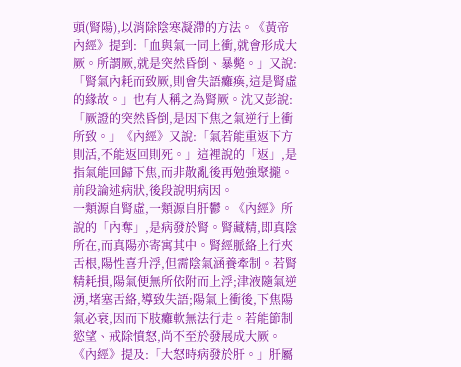頭(腎陽),以消除陰寒凝滯的方法。《黃帝內經》提到:「血與氣一同上衝,就會形成大厥。所謂厥,就是突然昏倒、暴斃。」又說:「腎氣內耗而致厥,則會失語癱瘓,這是腎虛的緣故。」也有人稱之為腎厥。沈又彭說:「厥證的突然昏倒,是因下焦之氣逆行上衝所致。」《內經》又說:「氣若能重返下方則活,不能返回則死。」這裡說的「返」,是指氣能回歸下焦,而非散亂後再勉強聚攏。前段論述病狀,後段說明病因。
一類源自腎虛,一類源自肝鬱。《內經》所說的「內奪」,是病發於腎。腎藏精,即真陰所在,而真陽亦寄寓其中。腎經脈絡上行夾舌根,陽性喜升浮,但需陰氣涵養牽制。若腎精耗損,陽氣便無所依附而上浮;津液隨氣逆湧,堵塞舌絡,導致失語;陽氣上衝後,下焦陽氣必衰,因而下肢癱軟無法行走。若能節制慾望、戒除憤怒,尚不至於發展成大厥。
《內經》提及:「大怒時病發於肝。」肝屬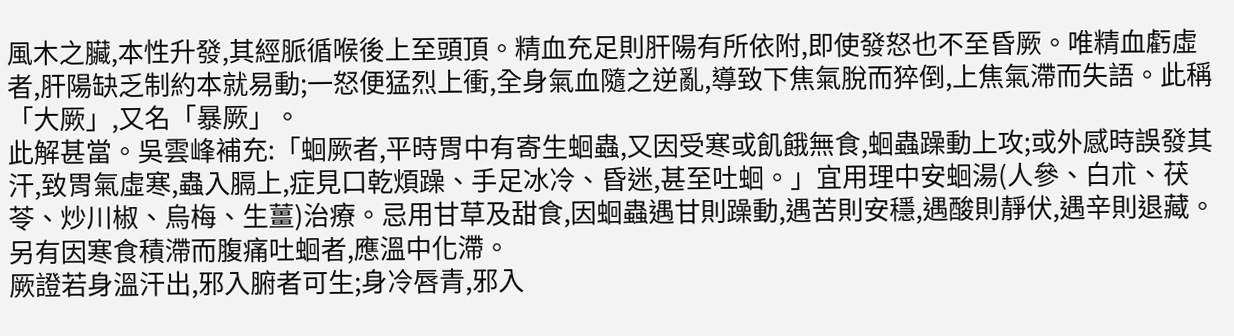風木之臟,本性升發,其經脈循喉後上至頭頂。精血充足則肝陽有所依附,即使發怒也不至昏厥。唯精血虧虛者,肝陽缺乏制約本就易動;一怒便猛烈上衝,全身氣血隨之逆亂,導致下焦氣脫而猝倒,上焦氣滯而失語。此稱「大厥」,又名「暴厥」。
此解甚當。吳雲峰補充:「蛔厥者,平時胃中有寄生蛔蟲,又因受寒或飢餓無食,蛔蟲躁動上攻;或外感時誤發其汗,致胃氣虛寒,蟲入膈上,症見口乾煩躁、手足冰冷、昏迷,甚至吐蛔。」宜用理中安蛔湯(人參、白朮、茯苓、炒川椒、烏梅、生薑)治療。忌用甘草及甜食,因蛔蟲遇甘則躁動,遇苦則安穩,遇酸則靜伏,遇辛則退藏。另有因寒食積滯而腹痛吐蛔者,應溫中化滯。
厥證若身溫汗出,邪入腑者可生;身冷唇青,邪入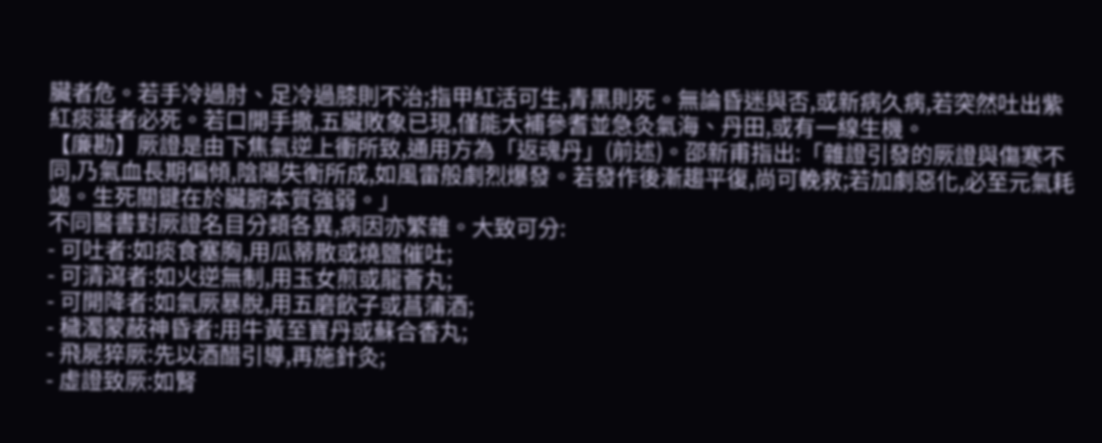臟者危。若手冷過肘、足冷過膝則不治;指甲紅活可生,青黑則死。無論昏迷與否,或新病久病,若突然吐出紫紅痰涎者必死。若口開手撒,五臟敗象已現,僅能大補參耆並急灸氣海、丹田,或有一線生機。
【廉勘】厥證是由下焦氣逆上衝所致,通用方為「返魂丹」(前述)。邵新甫指出:「雜證引發的厥證與傷寒不同,乃氣血長期偏傾,陰陽失衡所成,如風雷般劇烈爆發。若發作後漸趨平復,尚可輓救;若加劇惡化,必至元氣耗竭。生死關鍵在於臟腑本質強弱。」
不同醫書對厥證名目分類各異,病因亦繁雜。大致可分:
- 可吐者:如痰食塞胸,用瓜蒂散或燒鹽催吐;
- 可清瀉者:如火逆無制,用玉女煎或龍薈丸;
- 可開降者:如氣厥暴脫,用五磨飲子或菖蒲酒;
- 穢濁蒙蔽神昏者:用牛黃至寶丹或蘇合香丸;
- 飛屍猝厥:先以酒醋引導,再施針灸;
- 虛證致厥:如腎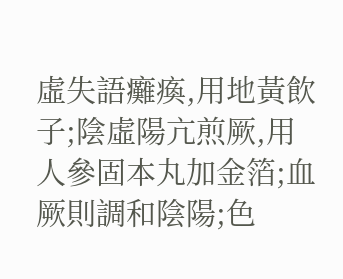虛失語癱瘓,用地黃飲子;陰虛陽亢煎厥,用人參固本丸加金箔;血厥則調和陰陽;色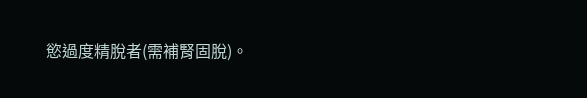慾過度精脫者(需補腎固脫)。